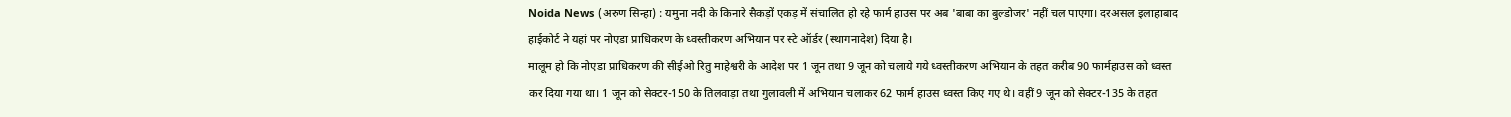Noida News (अरुण सिन्हा) : यमुना नदी के किनारे सैकड़ों एकड़ में संचालित हो रहे फार्म हाउस पर अब 'बाबा का बुल्डोजर' नहीं चल पाएगा। दरअसल इलाहाबाद हाईकोर्ट ने यहां पर नोएडा प्राधिकरण के ध्वस्तीकरण अभियान पर स्टे ऑर्डर (स्थागनादेश) दिया है।
मालूम हो कि नोएडा प्राधिकरण की सीईओ रितु माहेश्वरी के आदेश पर 1 जून तथा 9 जून को चलाये गये ध्वस्तीकरण अभियान के तहत करीब 90 फार्महाउस को ध्वस्त कर दिया गया था। 1 जून को सेक्टर-150 के तिलवाड़ा तथा गुलावली में अभियान चलाकर 62 फार्म हाउस ध्वस्त किए गए थे। वहीं 9 जून को सेक्टर-135 के तहत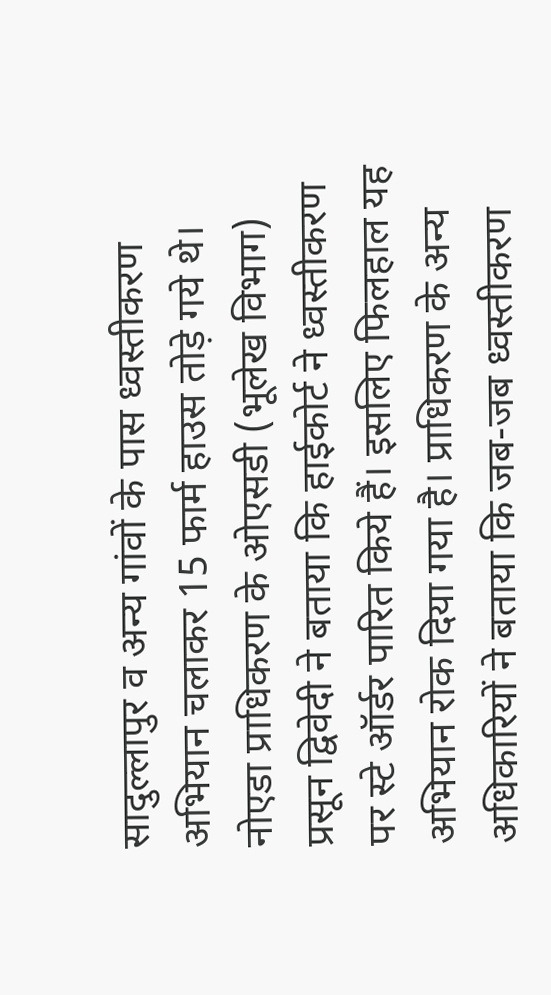सादुल्लापुर व अन्य गांवों के पास ध्वस्तीकरण अभियान चलाकर 15 फार्म हाउस तोड़े गये थे।
नोएडा प्राधिकरण के ओएसडी (भूलेख विभाग) प्रसून द्विवेदी ने बताया कि हाईकोर्ट ने ध्वस्तीकरण पर स्टे ऑर्डर पारित किये हैं। इसलिए फिलहाल यह अभियान रोक दिया गया है। प्राधिकरण के अन्य अधिकारियों ने बताया कि जब-जब ध्वस्तीकरण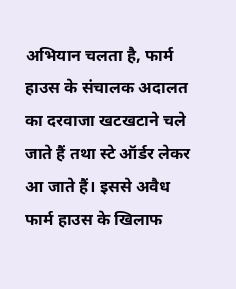अभियान चलता है, फार्म हाउस के संचालक अदालत का दरवाजा खटखटाने चले जाते हैं तथा स्टे ऑर्डर लेकर आ जाते हैं। इससे अवैध फार्म हाउस के खिलाफ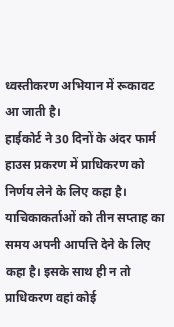ध्वस्तीकरण अभियान में रूकावट आ जाती है।
हाईकोर्ट ने 30 दिनों के अंदर फार्म हाउस प्रकरण में प्राधिकरण को निर्णय लेने के लिए कहा है। याचिकाकर्ताओं को तीन सप्ताह का समय अपनी आपत्ति देने के लिए कहा है। इसके साथ ही न तो प्राधिकरण वहां कोई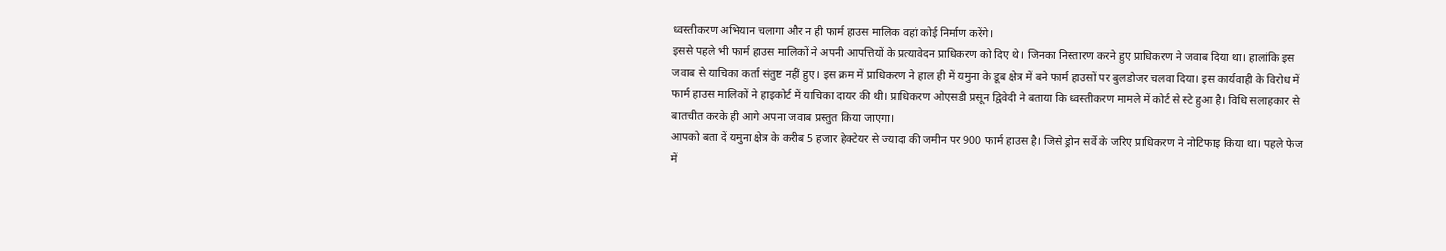ध्वस्तीकरण अभियान चलागा और न ही फार्म हाउस मालिक वहां कोई निर्माण करेंगे।
इससे पहले भी फार्म हाउस मालिकों ने अपनी आपत्तियों के प्रत्यावेदन प्राधिकरण को दिए थे। जिनका निस्तारण करने हुए प्राधिकरण ने जवाब दिया था। हालांकि इस जवाब से याचिका कर्ता संतुष्ट नहीं हुए। इस क्रम में प्राधिकरण ने हाल ही में यमुना के डूब क्षेत्र में बने फार्म हाउसों पर बुलडोजर चलवा दिया। इस कार्यवाही के विरोध में फार्म हाउस मालिकों ने हाइकोर्ट में याचिका दायर की थी। प्राधिकरण ओएसडी प्रसून द्विवेदी ने बताया कि ध्वस्तीकरण मामले में कोर्ट से स्टे हुआ है। विधि सलाहकार से बातचीत करके ही आगे अपना जवाब प्रस्तुत किया जाएगा।
आपको बता दें यमुना क्षेत्र के करीब 5 हजार हेक्टेयर से ज्यादा की जमीन पर 900 फार्म हाउस है। जिसे ड्रोन सर्वे के जरिए प्राधिकरण ने नोटिफाइ किया था। पहले फेज में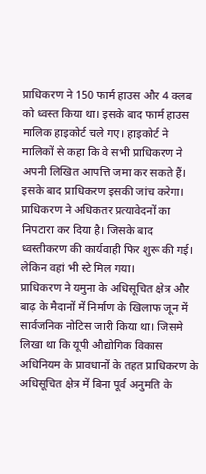प्राधिकरण ने 150 फार्म हाउस और 4 क्लब को ध्वस्त किया था। इसके बाद फार्म हाउस मालिक हाइकोर्ट चले गए। हाइकोर्ट ने मालिकों से कहा कि वे सभी प्राधिकरण ने अपनी लिखित आपत्ति जमा कर सकते हैं। इसके बाद प्राधिकरण इसकी जांच करेगा। प्राधिकरण ने अधिकतर प्रत्यावेदनों का निपटारा कर दिया है। जिसके बाद ध्वस्तीकरण की कार्यवाही फिर शुरू की गई। लेकिन वहां भी स्टे मिल गया।
प्राधिकरण ने यमुना के अधिसूचित क्षेत्र और बाढ़ के मैदानों में निर्माण के खिलाफ जून में सार्वजनिक नोटिस जारी किया था। जिसमे लिखा था कि यूपी औद्योगिक विकास अधिनियम के प्रावधानों के तहत प्राधिकरण के अधिसूचित क्षेत्र में बिना पूर्व अनुमति के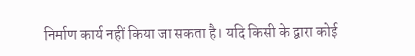निर्माण कार्य नहीं किया जा सकता है। यदि किसी के द्वारा कोई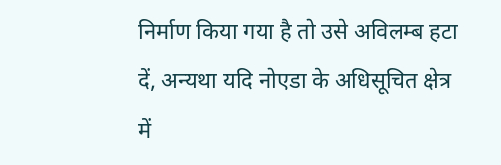निर्माण किया गया है तो उसे अविलम्ब हटा दें, अन्यथा यदि नोएडा के अधिसूचित क्षेत्र में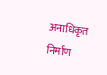अनाधिकृत निर्माण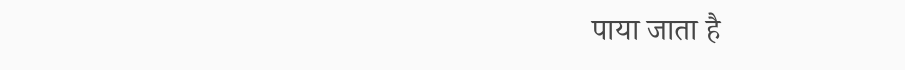पाया जाता है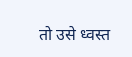तो उसे ध्वस्त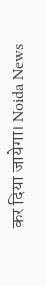कर दिया जायेगा। Noida News